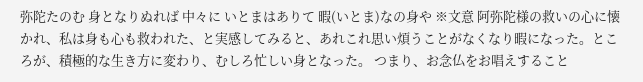弥陀たのむ 身となりぬれば 中々に いとまはありて 暇(いとま)なの身や ※文意 阿弥陀様の救いの心に懐かれ、私は身も心も救われた、と実感してみると、あれこれ思い煩うことがなくなり暇になった。ところが、積極的な生き方に変わり、むしろ忙しい身となった。 つまり、お念仏をお唱えすること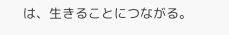は、生きることにつながる。